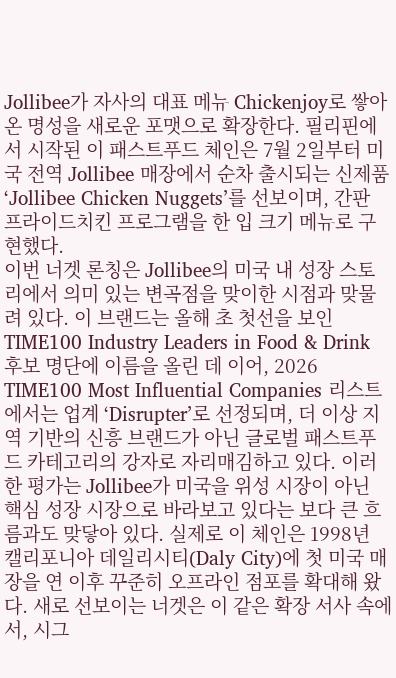Jollibee가 자사의 대표 메뉴 Chickenjoy로 쌓아 온 명성을 새로운 포맷으로 확장한다. 필리핀에서 시작된 이 패스트푸드 체인은 7월 2일부터 미국 전역 Jollibee 매장에서 순차 출시되는 신제품 ‘Jollibee Chicken Nuggets’를 선보이며, 간판 프라이드치킨 프로그램을 한 입 크기 메뉴로 구현했다.
이번 너겟 론칭은 Jollibee의 미국 내 성장 스토리에서 의미 있는 변곡점을 맞이한 시점과 맞물려 있다. 이 브랜드는 올해 초 첫선을 보인 TIME100 Industry Leaders in Food & Drink 후보 명단에 이름을 올린 데 이어, 2026 TIME100 Most Influential Companies 리스트에서는 업계 ‘Disrupter’로 선정되며, 더 이상 지역 기반의 신흥 브랜드가 아닌 글로벌 패스트푸드 카테고리의 강자로 자리매김하고 있다. 이러한 평가는 Jollibee가 미국을 위성 시장이 아닌 핵심 성장 시장으로 바라보고 있다는 보다 큰 흐름과도 맞닿아 있다. 실제로 이 체인은 1998년 캘리포니아 데일리시티(Daly City)에 첫 미국 매장을 연 이후 꾸준히 오프라인 점포를 확대해 왔다. 새로 선보이는 너겟은 이 같은 확장 서사 속에서, 시그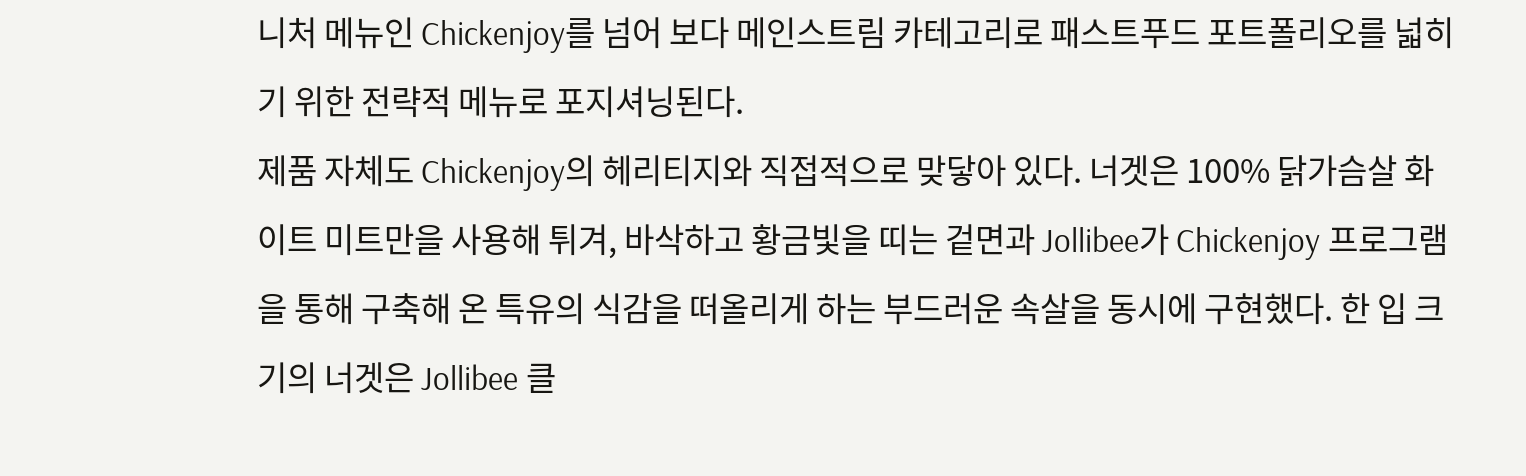니처 메뉴인 Chickenjoy를 넘어 보다 메인스트림 카테고리로 패스트푸드 포트폴리오를 넓히기 위한 전략적 메뉴로 포지셔닝된다.
제품 자체도 Chickenjoy의 헤리티지와 직접적으로 맞닿아 있다. 너겟은 100% 닭가슴살 화이트 미트만을 사용해 튀겨, 바삭하고 황금빛을 띠는 겉면과 Jollibee가 Chickenjoy 프로그램을 통해 구축해 온 특유의 식감을 떠올리게 하는 부드러운 속살을 동시에 구현했다. 한 입 크기의 너겟은 Jollibee 클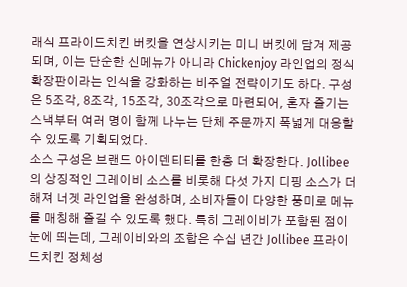래식 프라이드치킨 버킷을 연상시키는 미니 버킷에 담겨 제공되며, 이는 단순한 신메뉴가 아니라 Chickenjoy 라인업의 정식 확장판이라는 인식을 강화하는 비주얼 전략이기도 하다. 구성은 5조각, 8조각, 15조각, 30조각으로 마련되어, 혼자 즐기는 스낵부터 여러 명이 함께 나누는 단체 주문까지 폭넓게 대응할 수 있도록 기획되었다.
소스 구성은 브랜드 아이덴티티를 한층 더 확장한다. Jollibee의 상징적인 그레이비 소스를 비롯해 다섯 가지 디핑 소스가 더해져 너겟 라인업을 완성하며, 소비자들이 다양한 풍미로 메뉴를 매칭해 즐길 수 있도록 했다. 특히 그레이비가 포함된 점이 눈에 띄는데, 그레이비와의 조합은 수십 년간 Jollibee 프라이드치킨 정체성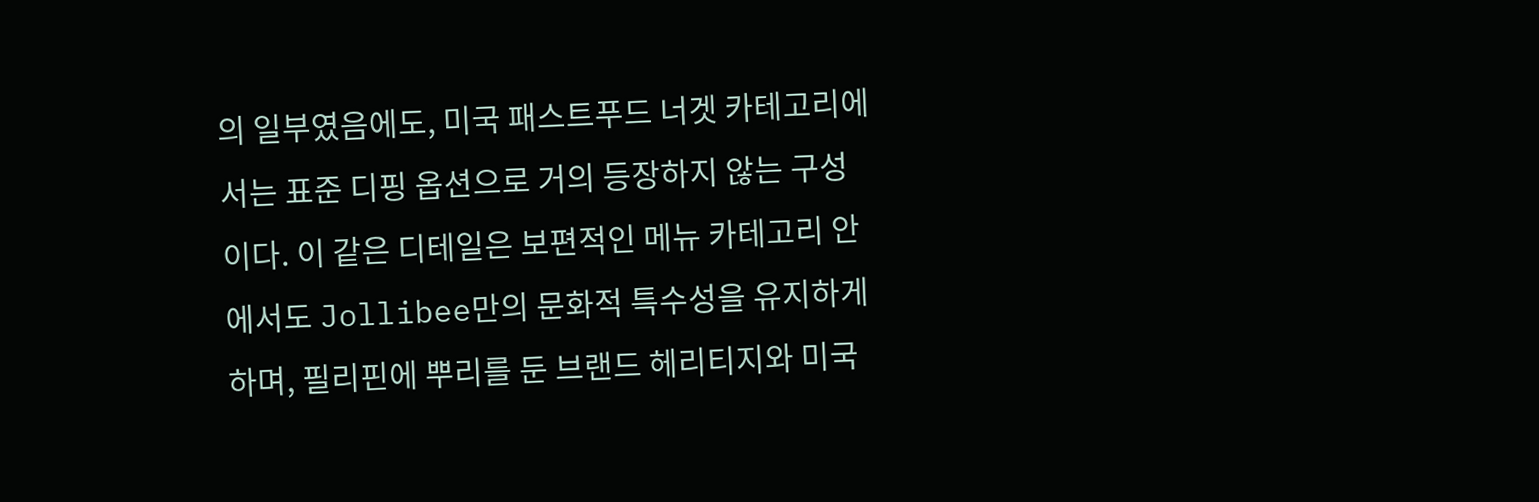의 일부였음에도, 미국 패스트푸드 너겟 카테고리에서는 표준 디핑 옵션으로 거의 등장하지 않는 구성이다. 이 같은 디테일은 보편적인 메뉴 카테고리 안에서도 Jollibee만의 문화적 특수성을 유지하게 하며, 필리핀에 뿌리를 둔 브랜드 헤리티지와 미국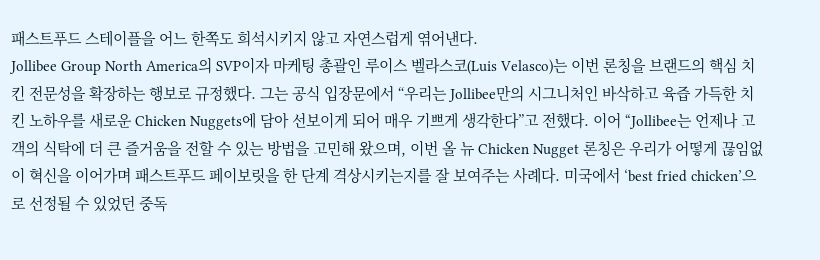패스트푸드 스테이플을 어느 한쪽도 희석시키지 않고 자연스럽게 엮어낸다.
Jollibee Group North America의 SVP이자 마케팅 총괄인 루이스 벨라스코(Luis Velasco)는 이번 론칭을 브랜드의 핵심 치킨 전문성을 확장하는 행보로 규정했다. 그는 공식 입장문에서 “우리는 Jollibee만의 시그니처인 바삭하고 육즙 가득한 치킨 노하우를 새로운 Chicken Nuggets에 담아 선보이게 되어 매우 기쁘게 생각한다”고 전했다. 이어 “Jollibee는 언제나 고객의 식탁에 더 큰 즐거움을 전할 수 있는 방법을 고민해 왔으며, 이번 올 뉴 Chicken Nugget 론칭은 우리가 어떻게 끊임없이 혁신을 이어가며 패스트푸드 페이보릿을 한 단계 격상시키는지를 잘 보여주는 사례다. 미국에서 ‘best fried chicken’으로 선정될 수 있었던 중독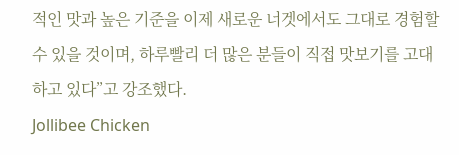적인 맛과 높은 기준을 이제 새로운 너겟에서도 그대로 경험할 수 있을 것이며, 하루빨리 더 많은 분들이 직접 맛보기를 고대하고 있다”고 강조했다.
Jollibee Chicken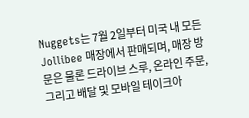Nuggets는 7월 2일부터 미국 내 모든 Jollibee 매장에서 판매되며, 매장 방문은 물론 드라이브 스루, 온라인 주문, 그리고 배달 및 모바일 테이크아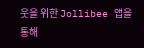웃을 위한 Jollibee 앱을 통해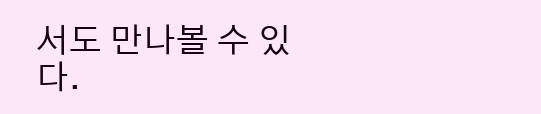서도 만나볼 수 있다.